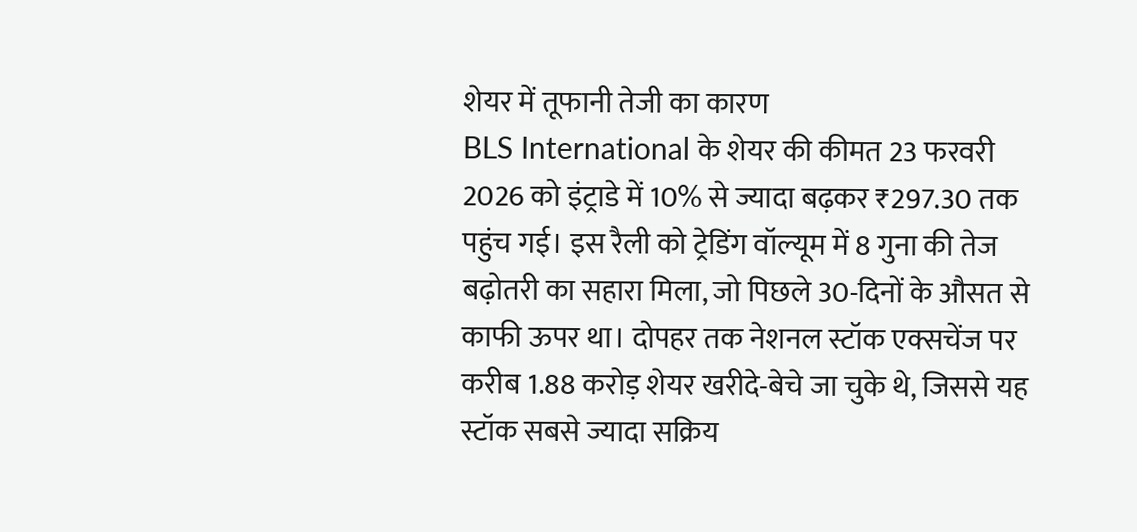शेयर में तूफानी तेजी का कारण
BLS International के शेयर की कीमत 23 फरवरी 2026 को इंट्राडे में 10% से ज्यादा बढ़कर ₹297.30 तक पहुंच गई। इस रैली को ट्रेडिंग वॉल्यूम में 8 गुना की तेज बढ़ोतरी का सहारा मिला, जो पिछले 30-दिनों के औसत से काफी ऊपर था। दोपहर तक नेशनल स्टॉक एक्सचेंज पर करीब 1.88 करोड़ शेयर खरीदे-बेचे जा चुके थे, जिससे यह स्टॉक सबसे ज्यादा सक्रिय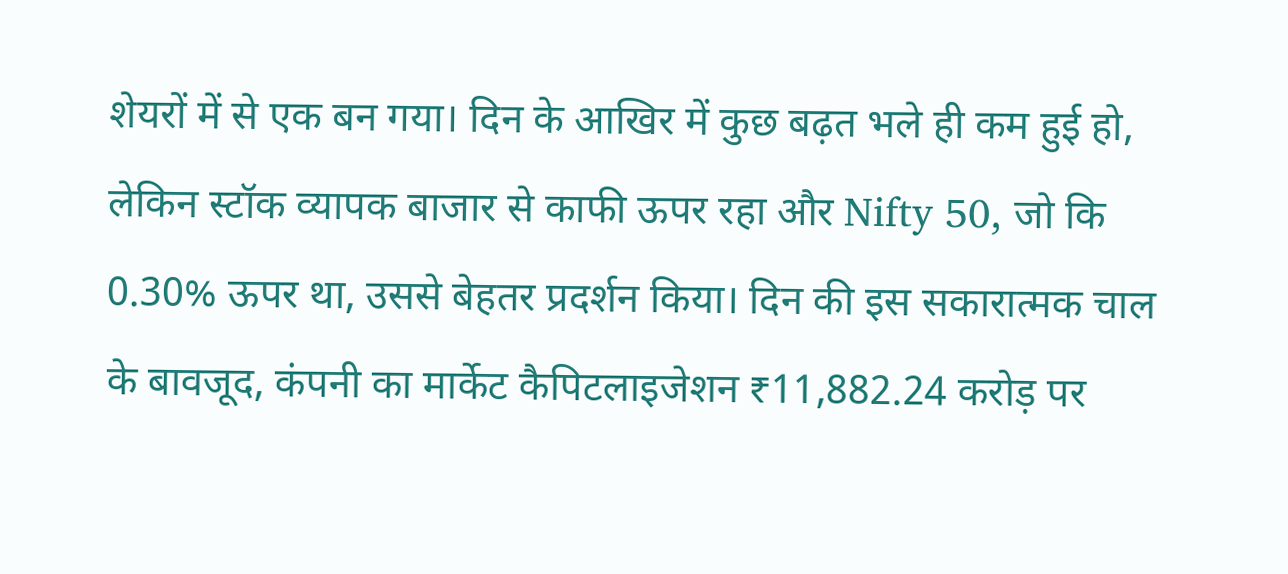शेयरों में से एक बन गया। दिन के आखिर में कुछ बढ़त भले ही कम हुई हो, लेकिन स्टॉक व्यापक बाजार से काफी ऊपर रहा और Nifty 50, जो कि 0.30% ऊपर था, उससे बेहतर प्रदर्शन किया। दिन की इस सकारात्मक चाल के बावजूद, कंपनी का मार्केट कैपिटलाइजेशन ₹11,882.24 करोड़ पर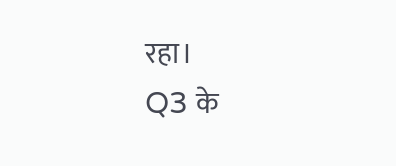रहा।
Q3 के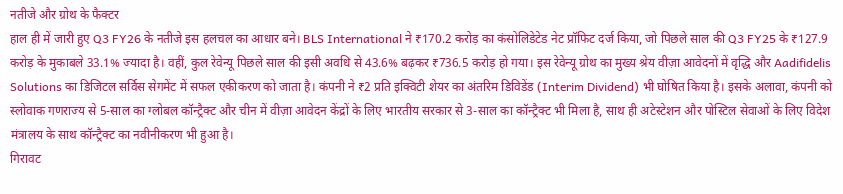नतीजे और ग्रोथ के फैक्टर
हाल ही में जारी हुए Q3 FY26 के नतीजे इस हलचल का आधार बने। BLS International ने ₹170.2 करोड़ का कंसोलिडेटेड नेट प्रॉफिट दर्ज किया, जो पिछले साल की Q3 FY25 के ₹127.9 करोड़ के मुकाबले 33.1% ज्यादा है। वहीं, कुल रेवेन्यू पिछले साल की इसी अवधि से 43.6% बढ़कर ₹736.5 करोड़ हो गया। इस रेवेन्यू ग्रोथ का मुख्य श्रेय वीज़ा आवेदनों में वृद्धि और Aadifidelis Solutions का डिजिटल सर्विस सेगमेंट में सफल एकीकरण को जाता है। कंपनी ने ₹2 प्रति इक्विटी शेयर का अंतरिम डिविडेंड (Interim Dividend) भी घोषित किया है। इसके अलावा, कंपनी को स्लोवाक गणराज्य से 5-साल का ग्लोबल कॉन्ट्रैक्ट और चीन में वीज़ा आवेदन केंद्रों के लिए भारतीय सरकार से 3-साल का कॉन्ट्रैक्ट भी मिला है, साथ ही अटेस्टेशन और पोस्टिल सेवाओं के लिए विदेश मंत्रालय के साथ कॉन्ट्रैक्ट का नवीनीकरण भी हुआ है।
गिरावट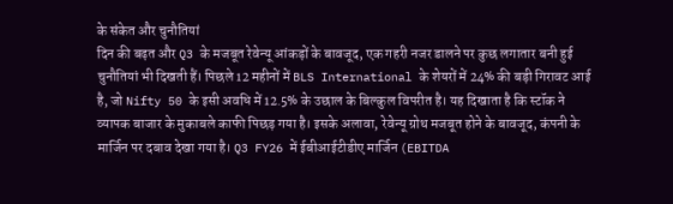के संकेत और चुनौतियां
दिन की बढ़त और Q3 के मजबूत रेवेन्यू आंकड़ों के बावजूद, एक गहरी नजर डालने पर कुछ लगातार बनी हुई चुनौतियां भी दिखती हैं। पिछले 12 महीनों में BLS International के शेयरों में 24% की बड़ी गिरावट आई है, जो Nifty 50 के इसी अवधि में 12.5% के उछाल के बिल्कुल विपरीत है। यह दिखाता है कि स्टॉक ने व्यापक बाजार के मुकाबले काफी पिछड़ गया है। इसके अलावा, रेवेन्यू ग्रोथ मजबूत होने के बावजूद, कंपनी के मार्जिन पर दबाव देखा गया है। Q3 FY26 में ईबीआईटीडीए मार्जिन (EBITDA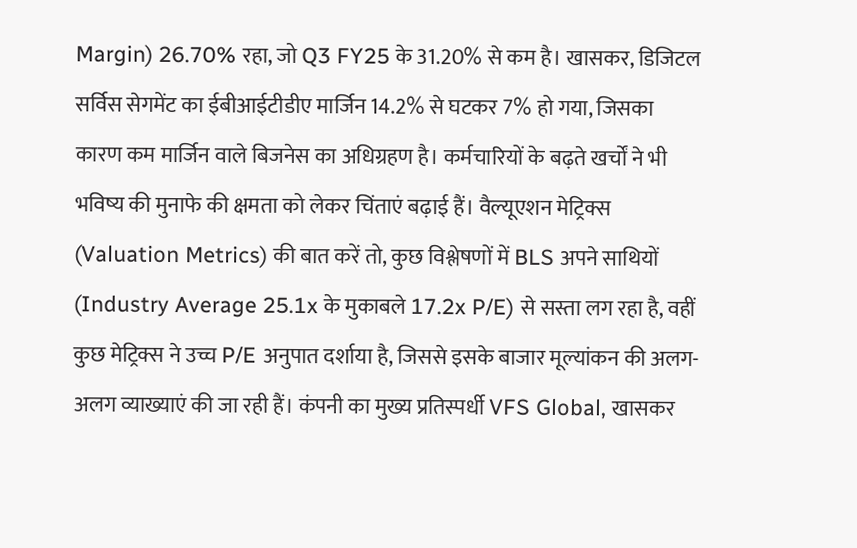Margin) 26.70% रहा, जो Q3 FY25 के 31.20% से कम है। खासकर, डिजिटल सर्विस सेगमेंट का ईबीआईटीडीए मार्जिन 14.2% से घटकर 7% हो गया, जिसका कारण कम मार्जिन वाले बिजनेस का अधिग्रहण है। कर्मचारियों के बढ़ते खर्चों ने भी भविष्य की मुनाफे की क्षमता को लेकर चिंताएं बढ़ाई हैं। वैल्यूएशन मेट्रिक्स (Valuation Metrics) की बात करें तो, कुछ विश्लेषणों में BLS अपने साथियों (Industry Average 25.1x के मुकाबले 17.2x P/E) से सस्ता लग रहा है, वहीं कुछ मेट्रिक्स ने उच्च P/E अनुपात दर्शाया है, जिससे इसके बाजार मूल्यांकन की अलग-अलग व्याख्याएं की जा रही हैं। कंपनी का मुख्य प्रतिस्पर्धी VFS Global, खासकर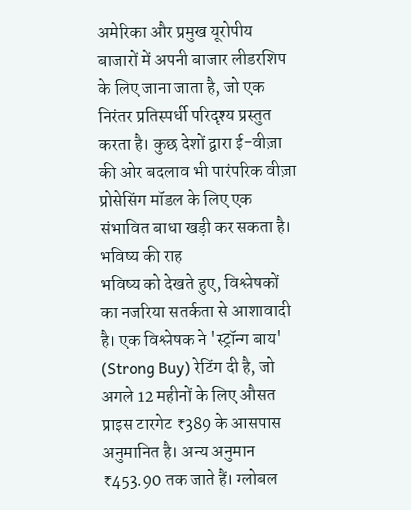अमेरिका और प्रमुख यूरोपीय बाजारों में अपनी बाजार लीडरशिप के लिए जाना जाता है, जो एक निरंतर प्रतिस्पर्धी परिदृश्य प्रस्तुत करता है। कुछ देशों द्वारा ई-वीज़ा की ओर बदलाव भी पारंपरिक वीज़ा प्रोसेसिंग मॉडल के लिए एक संभावित बाधा खड़ी कर सकता है।
भविष्य की राह
भविष्य को देखते हुए, विश्लेषकों का नजरिया सतर्कता से आशावादी है। एक विश्लेषक ने 'स्ट्रॉन्ग बाय' (Strong Buy) रेटिंग दी है, जो अगले 12 महीनों के लिए औसत प्राइस टारगेट ₹389 के आसपास अनुमानित है। अन्य अनुमान ₹453.90 तक जाते हैं। ग्लोबल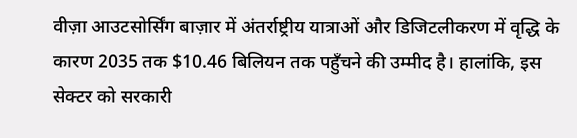वीज़ा आउटसोर्सिंग बाज़ार में अंतर्राष्ट्रीय यात्राओं और डिजिटलीकरण में वृद्धि के कारण 2035 तक $10.46 बिलियन तक पहुँचने की उम्मीद है। हालांकि, इस सेक्टर को सरकारी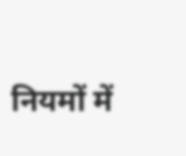नियमों में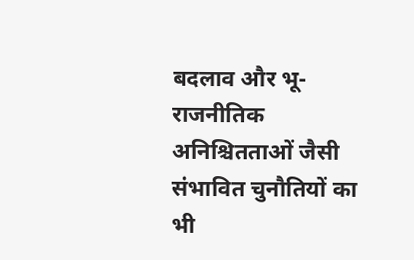बदलाव और भू-राजनीतिक अनिश्चितताओं जैसी संभावित चुनौतियों का भी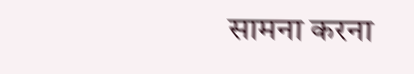सामना करना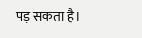पड़ सकता है।